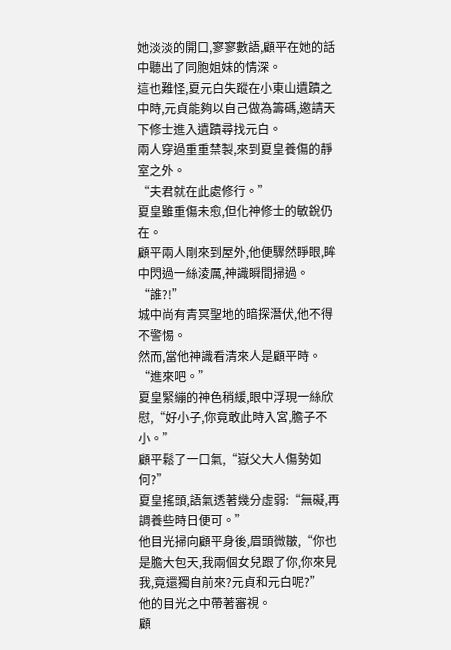她淡淡的開口,寥寥數語,顧平在她的話中聽出了同胞姐妹的情深。
這也難怪,夏元白失蹤在小東山遺蹟之中時,元貞能夠以自己做為籌碼,邀請天下修士進入遺蹟尋找元白。
兩人穿過重重禁製,來到夏皇養傷的靜室之外。
“夫君就在此處修行。”
夏皇雖重傷未愈,但化神修士的敏銳仍在。
顧平兩人剛來到屋外,他便驟然睜眼,眸中閃過一絲淩厲,神識瞬間掃過。
“誰?!”
城中尚有青冥聖地的暗探潛伏,他不得不警惕。
然而,當他神識看清來人是顧平時。
“進來吧。”
夏皇緊繃的神色稍緩,眼中浮現一絲欣慰,“好小子,你竟敢此時入宮,膽子不小。”
顧平鬆了一口氣,“嶽父大人傷勢如何?”
夏皇搖頭,語氣透著幾分虛弱:“無礙,再調養些時日便可。”
他目光掃向顧平身後,眉頭微皺,“你也是膽大包天,我兩個女兒跟了你,你來見我,竟還獨自前來?元貞和元白呢?”
他的目光之中帶著審視。
顧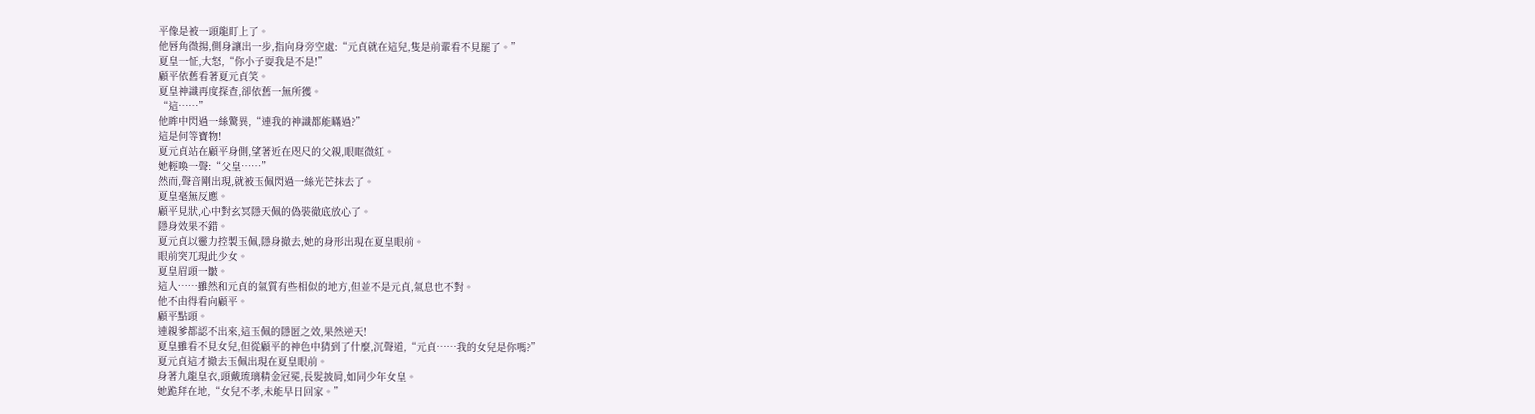平像是被一頭龍盯上了。
他唇角微揚,側身讓出一步,指向身旁空處:“元貞就在這兒,隻是前輩看不見罷了。”
夏皇一怔,大怒,“你小子耍我是不是!”
顧平依舊看著夏元貞笑。
夏皇神識再度探查,卻依舊一無所獲。
“這……”
他眸中閃過一絲驚異,“連我的神識都能瞞過?”
這是何等寶物!
夏元貞站在顧平身側,望著近在咫尺的父親,眼眶微紅。
她輕喚一聲:“父皇……”
然而,聲音剛出現,就被玉佩閃過一絲光芒抹去了。
夏皇毫無反應。
顧平見狀,心中對玄冥隱天佩的偽裝徹底放心了。
隱身效果不錯。
夏元貞以靈力控製玉佩,隱身撤去,她的身形出現在夏皇眼前。
眼前突兀現此少女。
夏皇眉頭一皺。
這人……雖然和元貞的氣質有些相似的地方,但並不是元貞,氣息也不對。
他不由得看向顧平。
顧平點頭。
連親爹都認不出來,這玉佩的隱匿之效,果然逆天!
夏皇雖看不見女兒,但從顧平的神色中猜到了什麼,沉聲道,“元貞……我的女兒是你嗎?”
夏元貞這才撤去玉佩出現在夏皇眼前。
身著九龍皇衣,頭戴琉璃精金冠冕,長髮披肩,如同少年女皇。
她跪拜在地,“女兒不孝,未能早日回家。”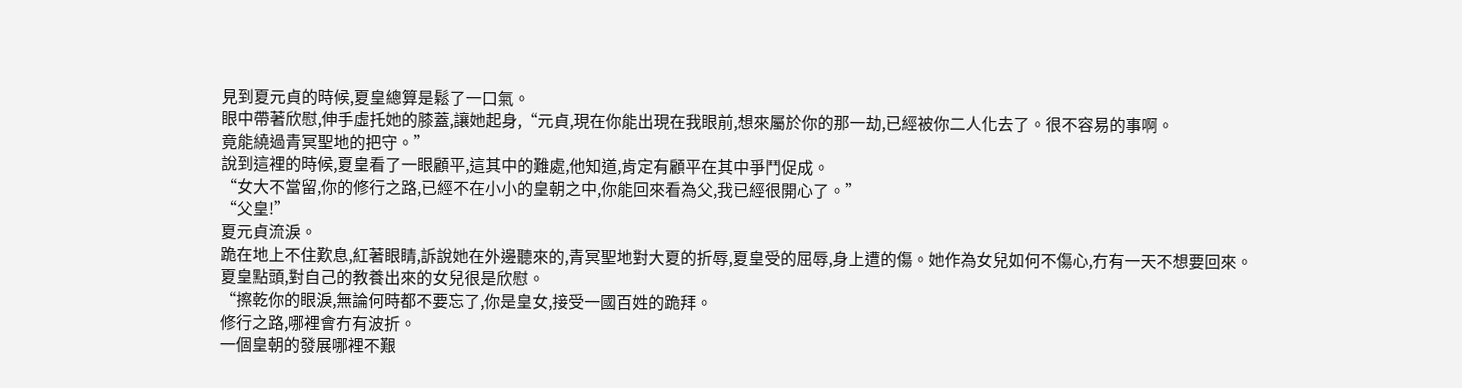見到夏元貞的時候,夏皇總算是鬆了一口氣。
眼中帶著欣慰,伸手虛托她的膝蓋,讓她起身,“元貞,現在你能出現在我眼前,想來屬於你的那一劫,已經被你二人化去了。很不容易的事啊。
竟能繞過青冥聖地的把守。”
說到這裡的時候,夏皇看了一眼顧平,這其中的難處,他知道,肯定有顧平在其中爭鬥促成。
“女大不當留,你的修行之路,已經不在小小的皇朝之中,你能回來看為父,我已經很開心了。”
“父皇!”
夏元貞流淚。
跪在地上不住歎息,紅著眼睛,訴說她在外邊聽來的,青冥聖地對大夏的折辱,夏皇受的屈辱,身上遭的傷。她作為女兒如何不傷心,冇有一天不想要回來。
夏皇點頭,對自己的教養出來的女兒很是欣慰。
“擦乾你的眼淚,無論何時都不要忘了,你是皇女,接受一國百姓的跪拜。
修行之路,哪裡會冇有波折。
一個皇朝的發展哪裡不艱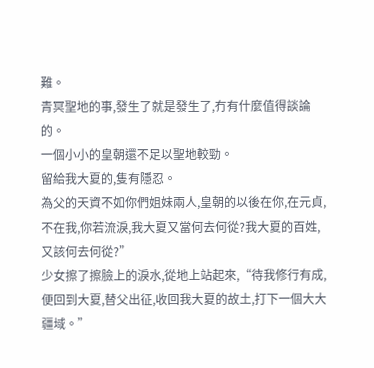難。
青冥聖地的事,發生了就是發生了,冇有什麼值得談論的。
一個小小的皇朝還不足以聖地較勁。
留給我大夏的,隻有隱忍。
為父的天資不如你們姐妹兩人,皇朝的以後在你,在元貞,不在我,你若流淚,我大夏又當何去何從?我大夏的百姓,又該何去何從?”
少女擦了擦臉上的淚水,從地上站起來,“待我修行有成,便回到大夏,替父出征,收回我大夏的故土,打下一個大大疆域。”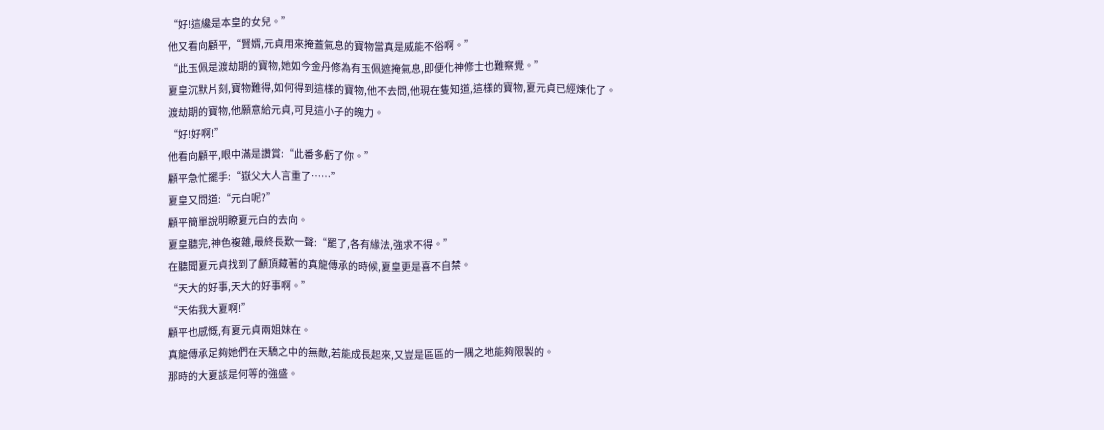“好!這纔是本皇的女兒。”
他又看向顧平,“賢婿,元貞用來掩蓋氣息的寶物當真是威能不俗啊。”
“此玉佩是渡劫期的寶物,她如今金丹修為有玉佩遮掩氣息,即便化神修士也難察覺。”
夏皇沉默片刻,寶物難得,如何得到這樣的寶物,他不去問,他現在隻知道,這樣的寶物,夏元貞已經煉化了。
渡劫期的寶物,他願意給元貞,可見這小子的魄力。
“好!好啊!”
他看向顧平,眼中滿是讚賞:“此番多虧了你。”
顧平急忙擺手:“嶽父大人言重了……”
夏皇又問道:“元白呢?”
顧平簡單說明瞭夏元白的去向。
夏皇聽完,神色複雜,最終長歎一聲:“罷了,各有緣法,強求不得。”
在聽聞夏元貞找到了顱頂藏著的真龍傳承的時候,夏皇更是喜不自禁。
“天大的好事,天大的好事啊。”
“天佑我大夏啊!”
顧平也感慨,有夏元貞兩姐妹在。
真龍傳承足夠她們在天驕之中的無敵,若能成長起來,又豈是區區的一隅之地能夠限製的。
那時的大夏該是何等的強盛。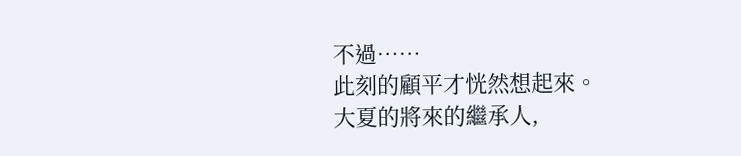不過……
此刻的顧平才恍然想起來。
大夏的將來的繼承人,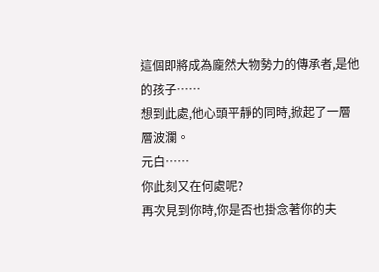這個即將成為龐然大物勢力的傳承者,是他的孩子……
想到此處,他心頭平靜的同時,掀起了一層層波瀾。
元白……
你此刻又在何處呢?
再次見到你時,你是否也掛念著你的夫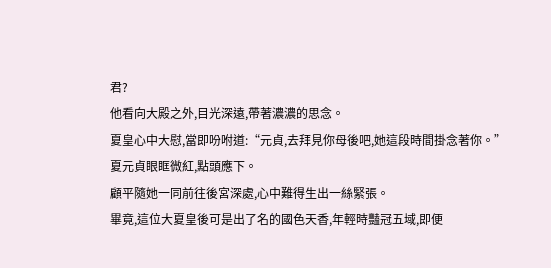君?
他看向大殿之外,目光深遠,帶著濃濃的思念。
夏皇心中大慰,當即吩咐道:“元貞,去拜見你母後吧,她這段時間掛念著你。”
夏元貞眼眶微紅,點頭應下。
顧平隨她一同前往後宮深處,心中難得生出一絲緊張。
畢竟,這位大夏皇後可是出了名的國色天香,年輕時豔冠五域,即便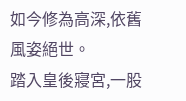如今修為高深,依舊風姿絕世。
踏入皇後寢宮,一股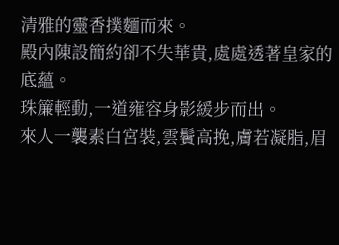清雅的靈香撲麵而來。
殿內陳設簡約卻不失華貴,處處透著皇家的底蘊。
珠簾輕動,一道雍容身影緩步而出。
來人一襲素白宮裝,雲鬢高挽,膚若凝脂,眉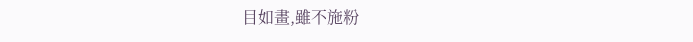目如畫,雖不施粉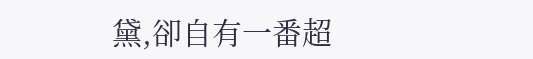黛,卻自有一番超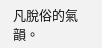凡脫俗的氣韻。